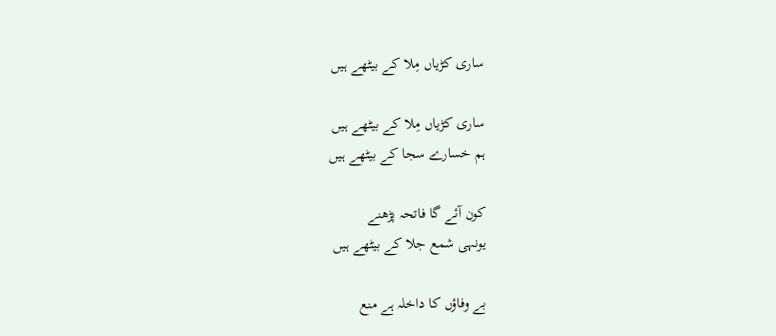ساری کڑیاں مِلا کے بیٹھے ہیں

ساری کڑیاں مِلا کے بیٹھے ہیں
ہم خسارے سجا کے بیٹھے ہیں

کون آئے گا فاتحہ پڑھنے
یونہی شمع جلا کے بیٹھے ہیں

بے وفاؤں کا داخلہ ہے منع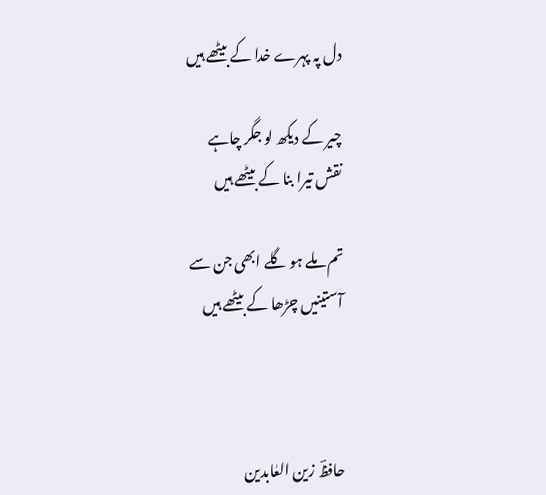دل پہ پہرے خدا کے بیٹھے ہیں

چیر کے دیکھ لو جگر چاہے
نقش تیرا بنا کے بیٹھے ہیں

تم ملے ہو گلے ابھی جن سے
آستینیں چڑھا کے بیٹھے ہیں



حافظؔ زین العٰابدین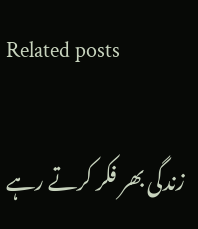Related posts

زندگی بھر فکر کرتے رہے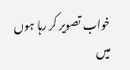خواب تصویر کر رہا ہوں میں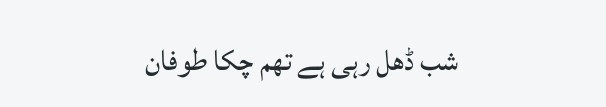شب ڈھل رہی ہے تھم چکا طوفان